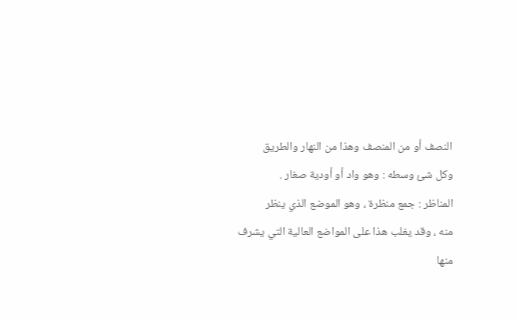النصف أو من المنصف وهذا من النهار والطريق
وكل شئ وسطه : وهو واد أو أودية صغار .
المناظر : جمع منظرة ، وهو الموضع الذي ينظر
منه ، وقد يغلب هذا على المواضع العالية التي يشرف
منها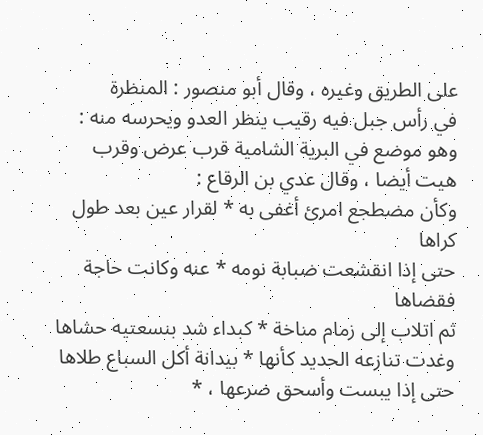على الطريق وغيره ، وقال أبو منصور : المنظرة
في رأس جبل فيه رقيب ينظر العدو ويحرسه منه :
وهو موضع في البرية الشامية قرب عرض وقرب
هيت أيضا ، وقال عدي بن الرقاع :
وكأن مضطجع امرئ أغفى به * لقرار عين بعد طول كراها
حتى إذا انقشعت ضبابة نومه * عنه وكانت حاجة فقضاها
ثم اتلاب إلى زمام مناخة * كبداء شد بنسعتيه حشاها
وغدت تنازعه الحديد كأنها * بيدانة أكل السباع طلاها
حتى إذا يبست وأسحق ضرعها ، *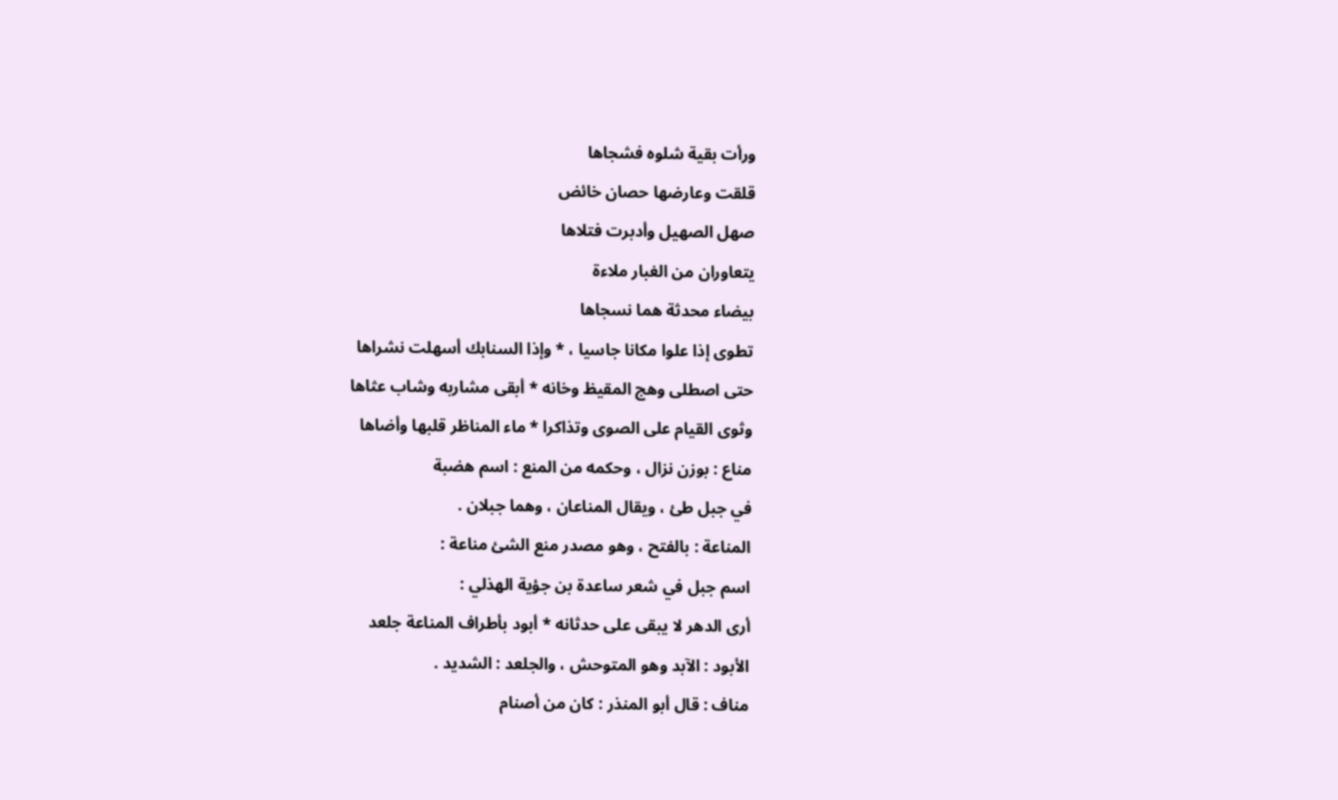ورأت بقية شلوه فشجاها
قلقت وعارضها حصان خائض
صهل الصهيل وأدبرت فتلاها
يتعاوران من الغبار ملاءة
بيضاء محدثة هما نسجاها
تطوى إذا علوا مكانا جاسيا ، * وإذا السنابك أسهلت نشراها
حتى اصطلى وهج المقيظ وخانه * أبقى مشاربه وشاب عثاها
وثوى القيام على الصوى وتذاكرا * ماء المناظر قلبها وأضاها
مناع : بوزن نزال ، وحكمه من المنع : اسم هضبة
في جبل طئ ، ويقال المناعان ، وهما جبلان .
المناعة : بالفتح ، وهو مصدر منع الشئ مناعة :
اسم جبل في شعر ساعدة بن جؤية الهذلي :
أرى الدهر لا يبقى على حدثانه * أبود بأطراف المناعة جلعد
الأبود : الآبد وهو المتوحش ، والجلعد : الشديد .
مناف : قال أبو المنذر : كان من أصنام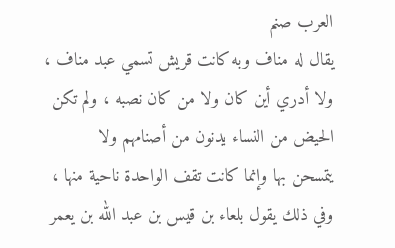العرب صنم
يقال له مناف وبه كانت قريش تسمي عبد مناف ،
ولا أدري أين كان ولا من كان نصبه ، ولم تكن
الحيض من النساء يدنون من أصنامهم ولا
يتمسحن بها وإنما كانت تقف الواحدة ناحية منها ،
وفي ذلك يقول بلعاء بن قيس بن عبد الله بن يعمر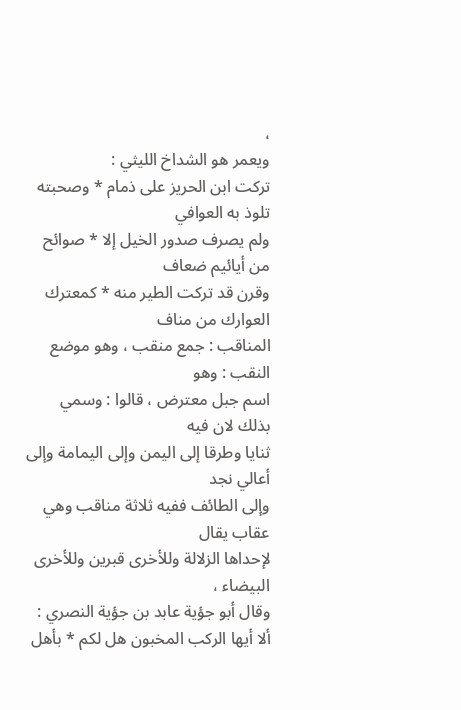،
ويعمر هو الشداخ الليثي :
تركت ابن الحريز على ذمام * وصحبته تلوذ به العوافي
ولم يصرف صدور الخيل إلا * صوائح من أيائيم ضعاف
وقرن قد تركت الطير منه * كمعترك العوارك من مناف
المناقب : جمع منقب ، وهو موضع النقب : وهو
اسم جبل معترض ، قالوا : وسمي بذلك لان فيه
ثنايا وطرقا إلى اليمن وإلى اليمامة وإلى أعالي نجد
وإلى الطائف ففيه ثلاثة مناقب وهي عقاب يقال
لإحداها الزلالة وللأخرى قبرين وللأخرى البيضاء ،
وقال أبو جؤية عابد بن جؤية النصري :
ألا أيها الركب المخبون هل لكم * بأهل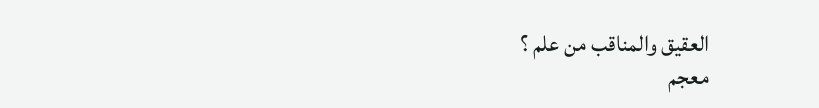العقيق والمناقب من علم ؟
معجم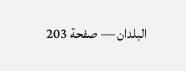البلدان — صفحة 203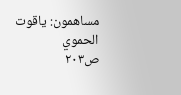مساهمون: ياقوت الحموي
ص٢٠٣